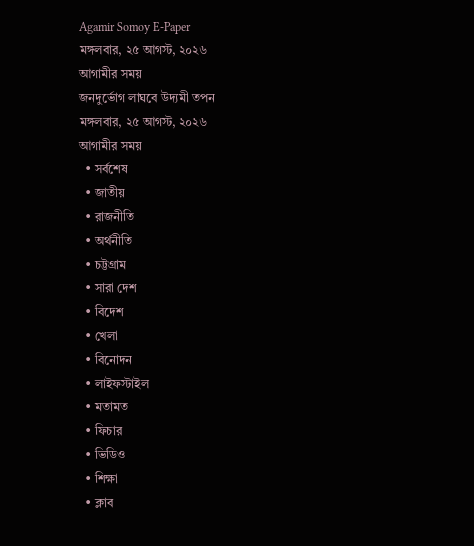Agamir Somoy E-Paper
মঙ্গলবার, ২৫ আগস্ট, ২০২৬
আগামীর সময়
জনদুর্ভোগ লাঘবে উদ্যমী তপন
মঙ্গলবার, ২৫ আগস্ট, ২০২৬
আগামীর সময়
  • সর্বশেষ
  • জাতীয়
  • রাজনীতি
  • অর্থনীতি
  • চট্টগ্রাম
  • সারা দেশ
  • বিদেশ
  • খেলা
  • বিনোদন
  • লাইফস্টাইল
  • মতামত
  • ফিচার
  • ভিডিও
  • শিক্ষা
  • ক্লাব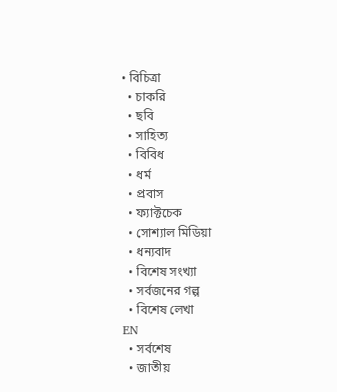• বিচিত্রা
  • চাকরি
  • ছবি
  • সাহিত্য
  • বিবিধ
  • ধর্ম
  • প্রবাস
  • ফ্যাক্টচেক
  • সোশ্যাল মিডিয়া
  • ধন্যবাদ
  • বিশেষ সংখ্যা
  • সর্বজনের গল্প
  • বিশেষ লেখা
EN
  • সর্বশেষ
  • জাতীয়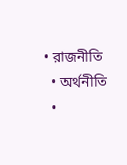• রাজনীতি
  • অর্থনীতি
  •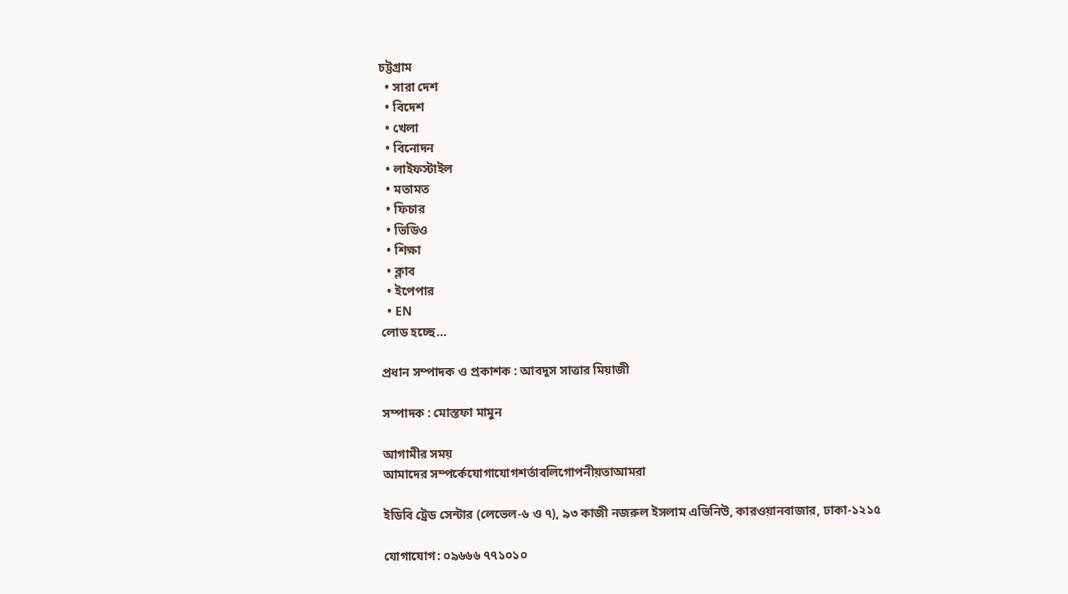চট্টগ্রাম
  • সারা দেশ
  • বিদেশ
  • খেলা
  • বিনোদন
  • লাইফস্টাইল
  • মতামত
  • ফিচার
  • ভিডিও
  • শিক্ষা
  • ক্লাব
  • ইপেপার
  • EN
লোড হচ্ছে…

প্রধান সম্পাদক ও প্রকাশক : আবদুস সাত্তার মিয়াজী

সম্পাদক : মোস্তফা মামুন

আগামীর সময়
আমাদের সম্পর্কেযোগাযোগশর্তাবলিগোপনীয়তাআমরা

ইডিবি ট্রেড সেন্টার (লেভেল-৬ ও ৭), ৯৩ কাজী নজরুল ইসলাম এভিনিউ, কারওয়ানবাজার, ঢাকা-১২১৫

যোগাযোগ: ০৯৬৬৬ ৭৭১০১০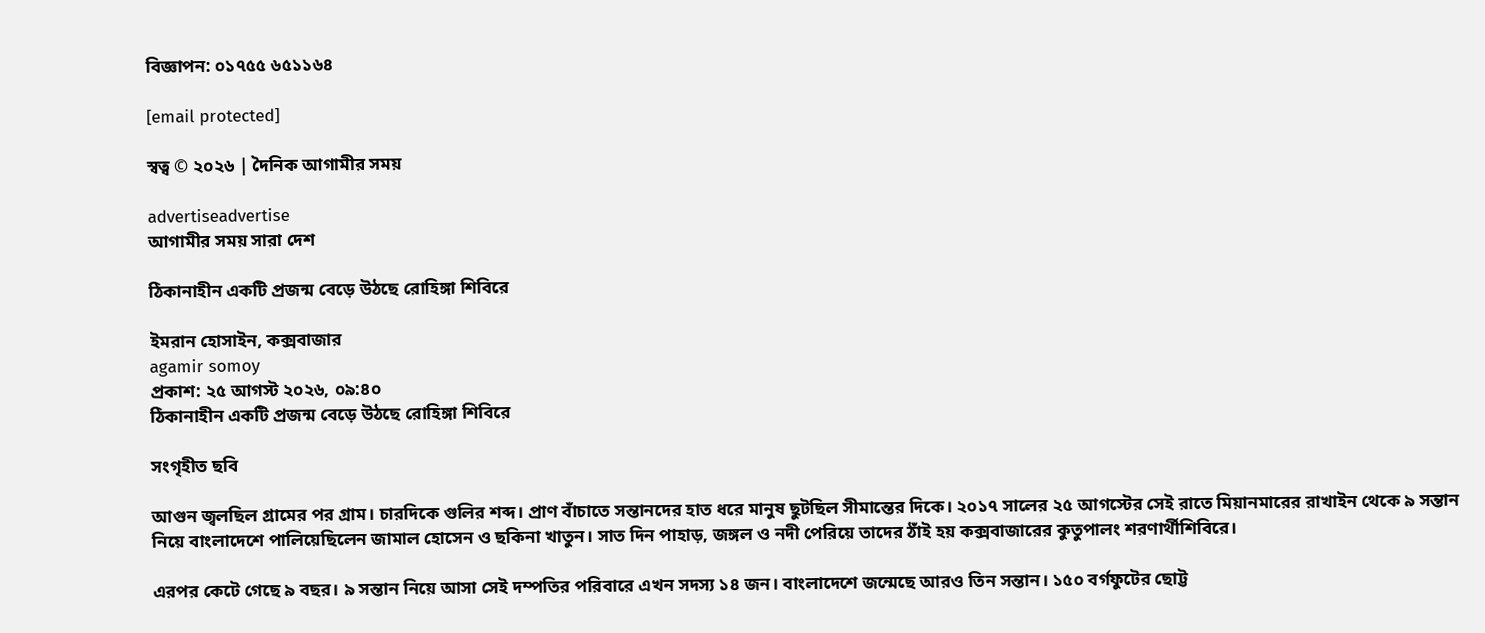বিজ্ঞাপন: ০১৭৫৫ ৬৫১১৬৪

[email protected]

স্বত্ব © ২০২৬ | দৈনিক আগামীর সময়

advertiseadvertise
আগামীর সময় সারা দেশ

ঠিকানাহীন একটি প্রজন্ম বেড়ে উঠছে রোহিঙ্গা শিবিরে

ইমরান হোসাইন, কক্সবাজার
agamir somoy
প্রকাশ: ২৫ আগস্ট ২০২৬, ০৯:৪০
ঠিকানাহীন একটি প্রজন্ম বেড়ে উঠছে রোহিঙ্গা শিবিরে

সংগৃহীত ছবি

আগুন জ্বলছিল গ্রামের পর গ্রাম। চারদিকে গুলির শব্দ। প্রাণ বাঁচাতে সন্তানদের হাত ধরে মানুষ ছুটছিল সীমান্তের দিকে। ২০১৭ সালের ২৫ আগস্টের সেই রাতে মিয়ানমারের রাখাইন থেকে ৯ সন্তান নিয়ে বাংলাদেশে পালিয়েছিলেন জামাল হোসেন ও ছকিনা খাতুন। সাত দিন পাহাড়, জঙ্গল ও নদী পেরিয়ে তাদের ঠাঁই হয় কক্সবাজারের কুতুপালং শরণার্থীশিবিরে।

এরপর কেটে গেছে ৯ বছর। ৯ সন্তান নিয়ে আসা সেই দম্পতির পরিবারে এখন সদস্য ১৪ জন। বাংলাদেশে জন্মেছে আরও তিন সন্তান। ১৫০ বর্গফুটের ছোট্ট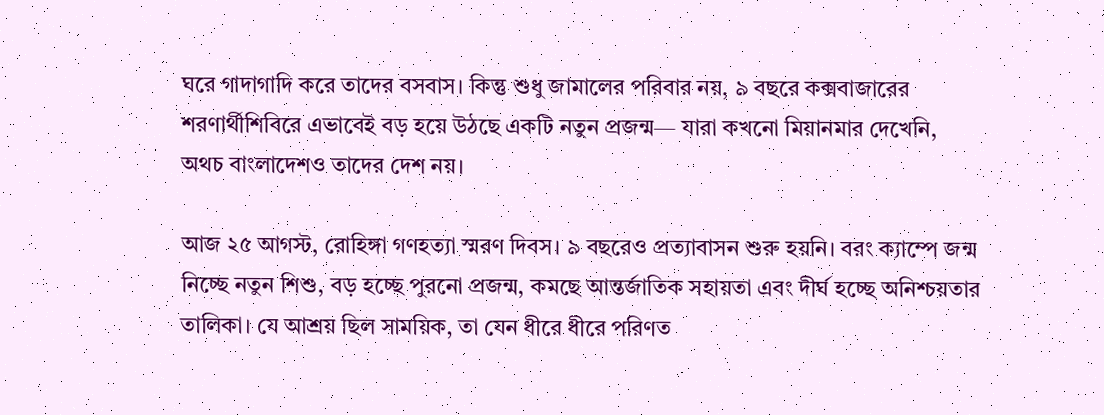ঘরে গাদাগাদি করে তাদের বসবাস। কিন্তু শুধু জামালের পরিবার নয়, ৯ বছরে কক্সবাজারের শরণার্থীশিবিরে এভাবেই বড় হয়ে উঠছে একটি নতুন প্রজন্ম— যারা কখনো মিয়ানমার দেখেনি, অথচ বাংলাদেশও তাদের দেশ নয়।

আজ ২৫ আগস্ট, রোহিঙ্গা গণহত্যা স্মরণ দিবস। ৯ বছরেও প্রত্যাবাসন শুরু হয়নি। বরং ক্যাম্পে জন্ম নিচ্ছে নতুন শিশু, বড় হচ্ছে পুরনো প্রজন্ম, কমছে আন্তর্জাতিক সহায়তা এবং দীর্ঘ হচ্ছে অনিশ্চয়তার তালিকা। যে আশ্রয় ছিল সাময়িক, তা যেন ধীরে ধীরে পরিণত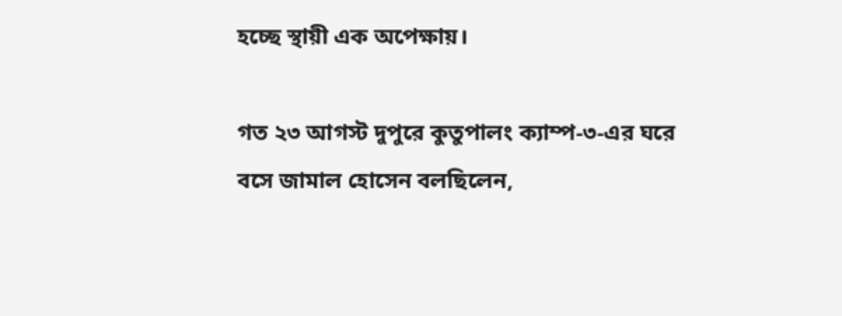হচ্ছে স্থায়ী এক অপেক্ষায়।

গত ২৩ আগস্ট দুপুরে কুতুপালং ক্যাম্প-৩-এর ঘরে বসে জামাল হোসেন বলছিলেন,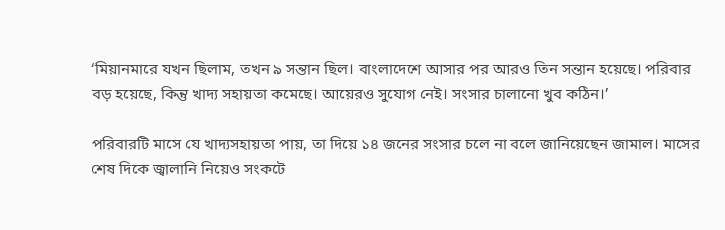‘মিয়ানমারে যখন ছিলাম, তখন ৯ সন্তান ছিল। বাংলাদেশে আসার পর আরও তিন সন্তান হয়েছে। পরিবার বড় হয়েছে, কিন্তু খাদ্য সহায়তা কমেছে। আয়েরও সুযোগ নেই। সংসার চালানো খুব কঠিন।’

পরিবারটি মাসে যে খাদ্যসহায়তা পায়, তা দিয়ে ১৪ জনের সংসার চলে না বলে জানিয়েছেন জামাল। মাসের শেষ দিকে জ্বালানি নিয়েও সংকটে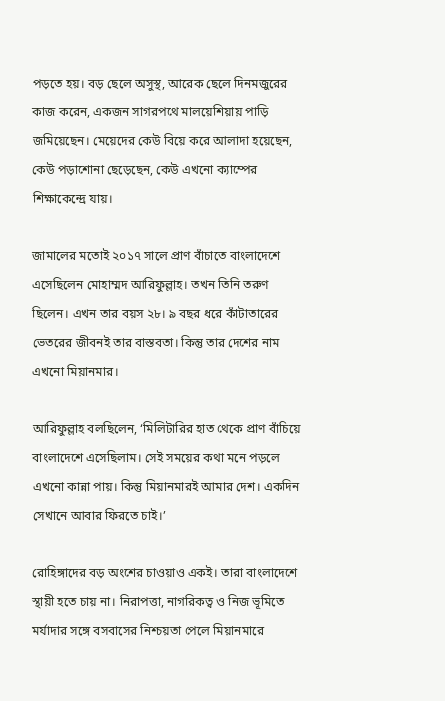পড়তে হয়। বড় ছেলে অসুস্থ, আরেক ছেলে দিনমজুরের কাজ করেন, একজন সাগরপথে মালয়েশিয়ায় পাড়ি জমিয়েছেন। মেয়েদের কেউ বিয়ে করে আলাদা হয়েছেন, কেউ পড়াশোনা ছেড়েছেন, কেউ এখনো ক্যাম্পের শিক্ষাকেন্দ্রে যায়।

জামালের মতোই ২০১৭ সালে প্রাণ বাঁচাতে বাংলাদেশে এসেছিলেন মোহাম্মদ আরিফুল্লাহ। তখন তিনি তরুণ ছিলেন। এখন তার বয়স ২৮। ৯ বছর ধরে কাঁটাতারের ভেতরের জীবনই তার বাস্তবতা। কিন্তু তার দেশের নাম এখনো মিয়ানমার।

আরিফুল্লাহ বলছিলেন, ‘মিলিটারির হাত থেকে প্রাণ বাঁচিয়ে বাংলাদেশে এসেছিলাম। সেই সময়ের কথা মনে পড়লে এখনো কান্না পায়। কিন্তু মিয়ানমারই আমার দেশ। একদিন সেখানে আবার ফিরতে চাই।’

রোহিঙ্গাদের বড় অংশের চাওয়াও একই। তারা বাংলাদেশে স্থায়ী হতে চায় না। নিরাপত্তা, নাগরিকত্ব ও নিজ ভূমিতে মর্যাদার সঙ্গে বসবাসের নিশ্চয়তা পেলে মিয়ানমারে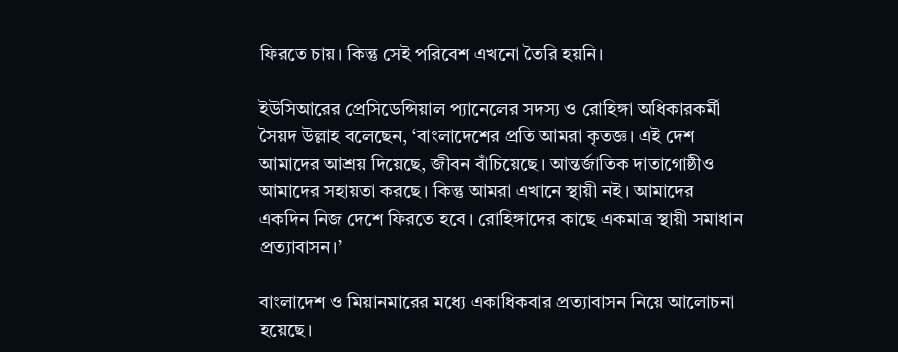ফিরতে চায়। কিন্তু সেই পরিবেশ এখনো তৈরি হয়নি।

ইউসিআরের প্রেসিডেন্সিয়াল প্যানেলের সদস্য ও রোহিঙ্গা অধিকারকর্মী সৈয়দ উল্লাহ বলেছেন, ‘বাংলাদেশের প্রতি আমরা কৃতজ্ঞ। এই দেশ আমাদের আশ্রয় দিয়েছে, জীবন বাঁচিয়েছে। আন্তর্জাতিক দাতাগোষ্ঠীও আমাদের সহায়তা করছে। কিন্তু আমরা এখানে স্থায়ী নই। আমাদের একদিন নিজ দেশে ফিরতে হবে। রোহিঙ্গাদের কাছে একমাত্র স্থায়ী সমাধান প্রত্যাবাসন।’

বাংলাদেশ ও মিয়ানমারের মধ্যে একাধিকবার প্রত্যাবাসন নিয়ে আলোচনা হয়েছে।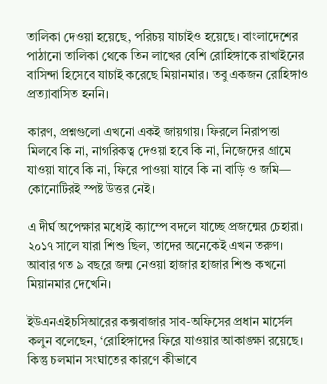তালিকা দেওয়া হয়েছে, পরিচয় যাচাইও হয়েছে। বাংলাদেশের পাঠানো তালিকা থেকে তিন লাখের বেশি রোহিঙ্গাকে রাখাইনের বাসিন্দা হিসেবে যাচাই করেছে মিয়ানমার। তবু একজন রোহিঙ্গাও প্রত্যাবাসিত হননি।

কারণ, প্রশ্নগুলো এখনো একই জায়গায়। ফিরলে নিরাপত্তা মিলবে কি না, নাগরিকত্ব দেওয়া হবে কি না, নিজেদের গ্রামে যাওয়া যাবে কি না, ফিরে পাওয়া যাবে কি না বাড়ি ও জমি— কোনোটিরই স্পষ্ট উত্তর নেই।

এ দীর্ঘ অপেক্ষার মধ্যেই ক্যাম্পে বদলে যাচ্ছে প্রজন্মের চেহারা। ২০১৭ সালে যারা শিশু ছিল, তাদের অনেকেই এখন তরুণ। আবার গত ৯ বছরে জন্ম নেওয়া হাজার হাজার শিশু কখনো মিয়ানমার দেখেনি।

ইউএনএইচসিআরের কক্সবাজার সাব-অফিসের প্রধান মার্সেল কলুন বলেছেন, ‘রোহিঙ্গাদের ফিরে যাওয়ার আকাঙ্ক্ষা রয়েছে। কিন্তু চলমান সংঘাতের কারণে কীভাবে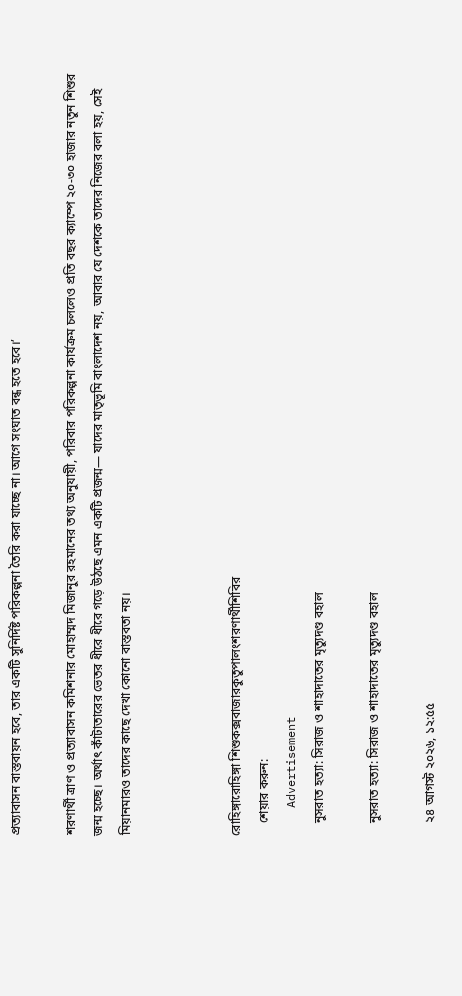প্রত্যাবাসন বাস্তবায়ন হবে, তার একটি সুনির্দিষ্ট পরিকল্পনা তৈরি করা যাচ্ছে না। আগে সংঘাত বন্ধ হতে হবে।’

শরণার্থী ত্রাণ ও প্রত্যাবাসন কমিশনার মোহাম্মদ মিজানুর রহমানের তথ্য অনুযায়ী, পরিবার পরিকল্পনা কার্যক্রম চললেও প্রতি বছর ক্যাম্পে ২০-৩০ হাজার নতুন শিশুর জন্ম হচ্ছে। অর্থাৎ কাঁটাতারের ভেতর ধীরে ধীরে গড়ে উঠছে এমন একটি প্রজন্ম— যাদের মাতৃভূমি বাংলাদেশ নয়, আবার যে দেশকে তাদের নিজের বলা হয়, সেই মিয়ানমারও তাদের কাছে দেখা কোনো বাস্তবতা নয়।



রোহিঙ্গারোহিঙ্গা শিশুকক্সবাজারকুতুপালংশরণার্থীশিবির
    শেয়ার করুন:
    Advertisement
    নুসরাত হত্যা: সিরাজ ও শাহাদাতের মৃত্যুদণ্ড বহাল

    নুসরাত হত্যা: সিরাজ ও শাহাদাতের মৃত্যুদণ্ড বহাল

    ২৪ আগস্ট ২০২৬, ১২:৫৫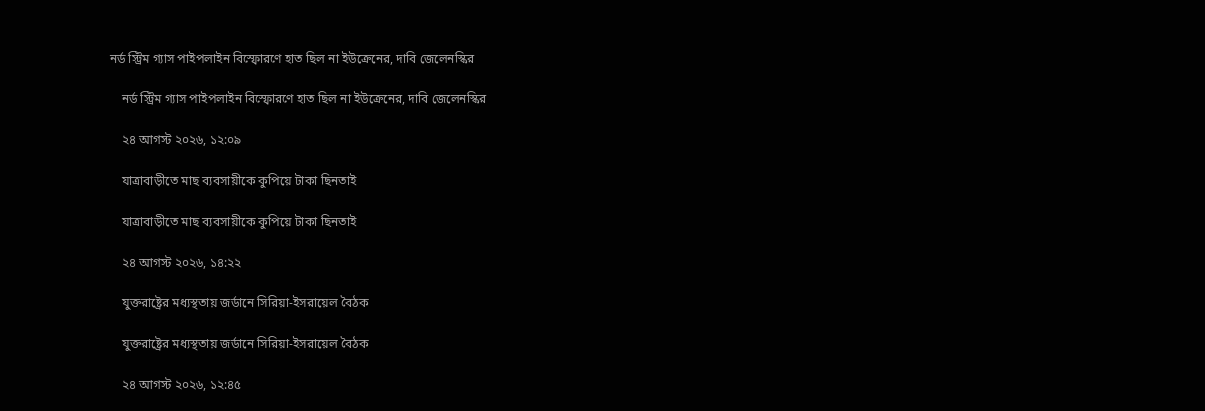নর্ড স্ট্রিম গ্যাস পাইপলাইন বিস্ফোরণে হাত ছিল না ইউক্রেনের, দাবি জেলেনস্কির

    নর্ড স্ট্রিম গ্যাস পাইপলাইন বিস্ফোরণে হাত ছিল না ইউক্রেনের, দাবি জেলেনস্কির

    ২৪ আগস্ট ২০২৬, ১২:০৯

    যাত্রাবাড়ীতে মাছ ব্যবসায়ীকে কুপিয়ে টাকা ছিনতাই

    যাত্রাবাড়ীতে মাছ ব্যবসায়ীকে কুপিয়ে টাকা ছিনতাই

    ২৪ আগস্ট ২০২৬, ১৪:২২

    যুক্তরাষ্ট্রের মধ্যস্থতায় জর্ডানে সিরিয়া-ইসরায়েল বৈঠক

    যুক্তরাষ্ট্রের মধ্যস্থতায় জর্ডানে সিরিয়া-ইসরায়েল বৈঠক

    ২৪ আগস্ট ২০২৬, ১২:৪৫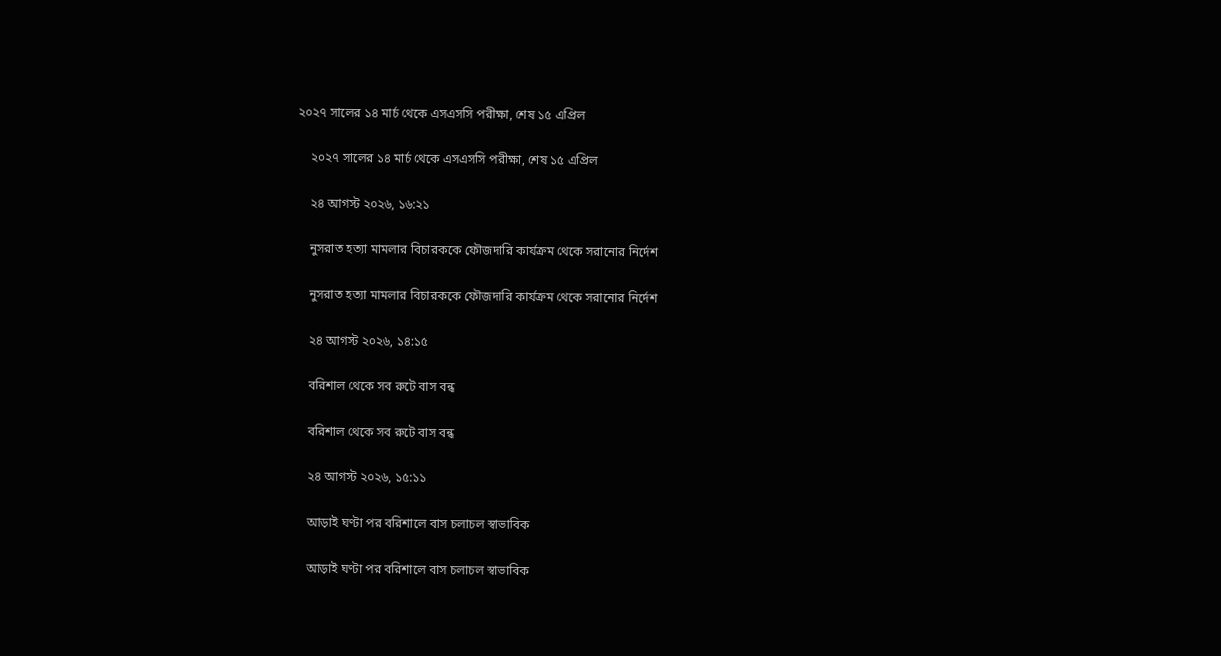২০২৭ সালের ১৪ মার্চ থেকে এসএসসি পরীক্ষা, শেষ ১৫ এপ্রিল

    ২০২৭ সালের ১৪ মার্চ থেকে এসএসসি পরীক্ষা, শেষ ১৫ এপ্রিল

    ২৪ আগস্ট ২০২৬, ১৬:২১

    নুসরাত হত্যা মামলার বিচারককে ফৌজদারি কার্যক্রম থেকে সরানোর নির্দেশ

    নুসরাত হত্যা মামলার বিচারককে ফৌজদারি কার্যক্রম থেকে সরানোর নির্দেশ

    ২৪ আগস্ট ২০২৬, ১৪:১৫

    বরিশাল থেকে সব রুটে বাস বন্ধ

    বরিশাল থেকে সব রুটে বাস বন্ধ

    ২৪ আগস্ট ২০২৬, ১৫:১১

    আড়াই ঘণ্টা পর বরিশালে বাস চলাচল স্বাভাবিক

    আড়াই ঘণ্টা পর বরিশালে বাস চলাচল স্বাভাবিক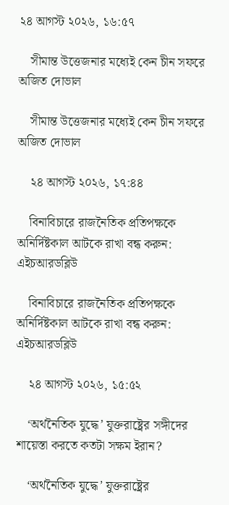২৪ আগস্ট ২০২৬, ১৬:৫৭

    সীমান্ত উত্তেজনার মধ্যেই কেন চীন সফরে অজিত দোভাল

    সীমান্ত উত্তেজনার মধ্যেই কেন চীন সফরে অজিত দোভাল

    ২৪ আগস্ট ২০২৬, ১৭:৪৪

    বিনাবিচারে রাজনৈতিক প্রতিপক্ষকে অনির্দিষ্টকাল আটকে রাখা বন্ধ করুন: এইচআরডব্লিউ

    বিনাবিচারে রাজনৈতিক প্রতিপক্ষকে অনির্দিষ্টকাল আটকে রাখা বন্ধ করুন: এইচআরডব্লিউ

    ২৪ আগস্ট ২০২৬, ১৫:৫২

    ‘অর্থনৈতিক যুদ্ধে’ যুক্তরাষ্ট্রের সঙ্গীদের শায়েস্তা করতে কতটা সক্ষম ইরান?

    ‘অর্থনৈতিক যুদ্ধে’ যুক্তরাষ্ট্রের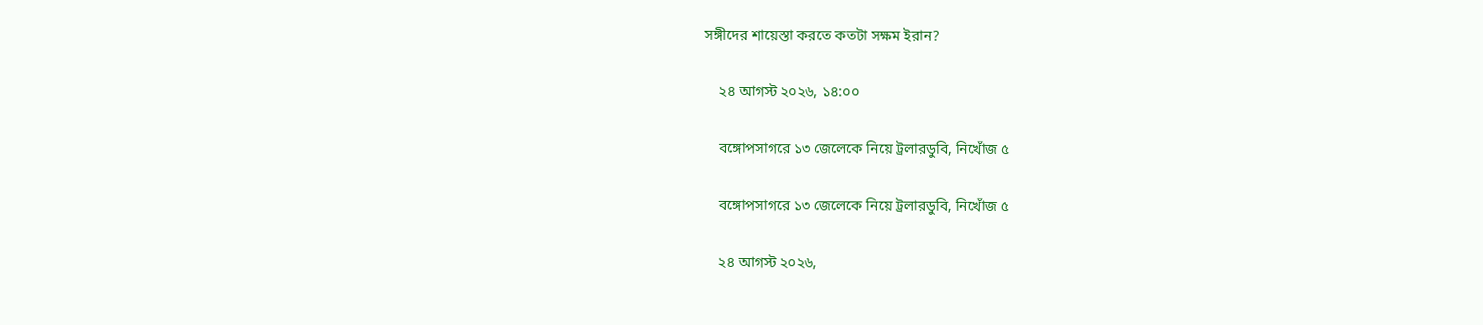সঙ্গীদের শায়েস্তা করতে কতটা সক্ষম ইরান?

    ২৪ আগস্ট ২০২৬, ১৪:০০

    বঙ্গোপসাগরে ১৩ জেলেকে নিয়ে ট্রলারডুবি, নিখোঁজ ৫

    বঙ্গোপসাগরে ১৩ জেলেকে নিয়ে ট্রলারডুবি, নিখোঁজ ৫

    ২৪ আগস্ট ২০২৬,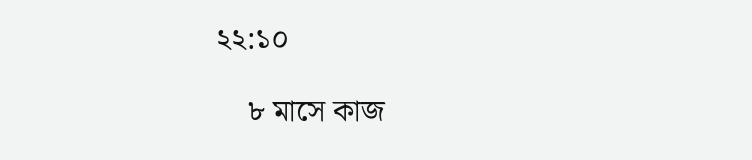২২:১০

    ৮ মাসে কাজ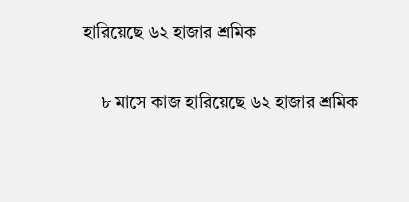হারিয়েছে ৬২ হাজার শ্রমিক

    ৮ মাসে কাজ হারিয়েছে ৬২ হাজার শ্রমিক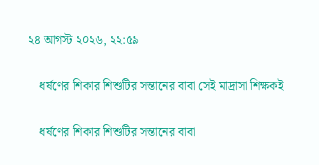২৪ আগস্ট ২০২৬, ২২:৫৯

    ধর্ষণের শিকার শিশুটির সন্তানের বাবা সেই মাদ্রাসা শিক্ষকই

    ধর্ষণের শিকার শিশুটির সন্তানের বাবা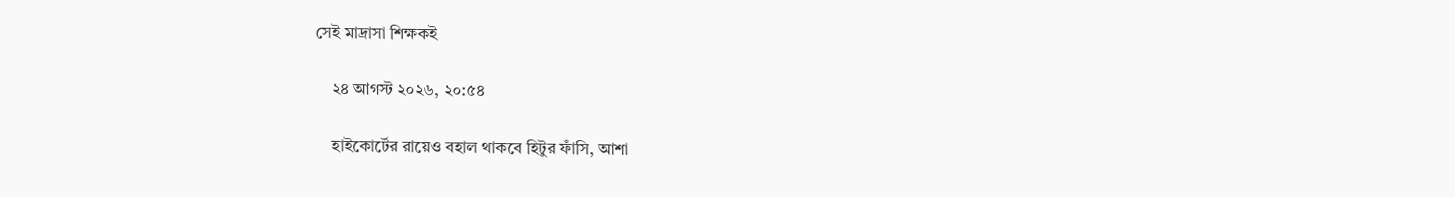সেই মাদ্রাসা শিক্ষকই

    ২৪ আগস্ট ২০২৬, ২০:৫৪

    হাইকোর্টের রায়েও বহাল থাকবে হিটুর ফাঁসি, আশা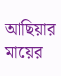আছিয়ার মায়ের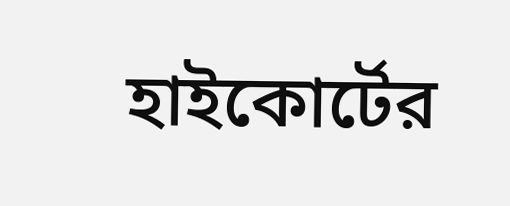হাইকোর্টের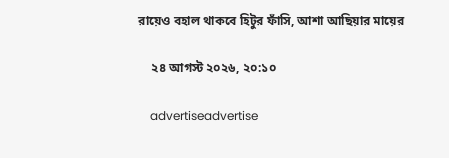রায়েও বহাল থাকবে হিটুর ফাঁসি, আশা আছিয়ার মায়ের

    ২৪ আগস্ট ২০২৬, ২০:১০

    advertiseadvertise